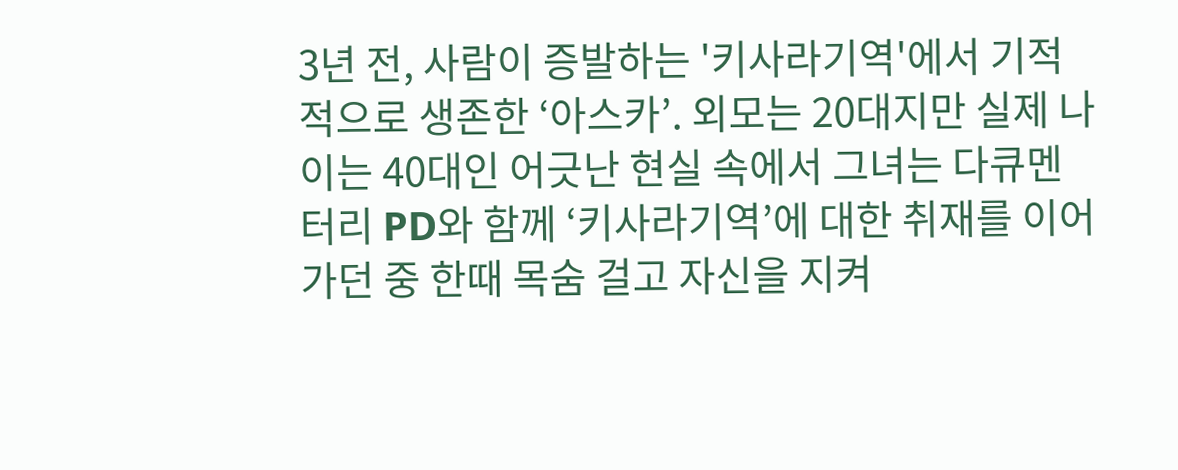3년 전, 사람이 증발하는 '키사라기역'에서 기적적으로 생존한 ‘아스카’. 외모는 20대지만 실제 나이는 40대인 어긋난 현실 속에서 그녀는 다큐멘터리 PD와 함께 ‘키사라기역’에 대한 취재를 이어가던 중 한때 목숨 걸고 자신을 지켜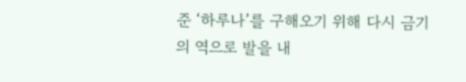준 ‘하루나’를 구해오기 위해 다시 금기의 역으로 발을 내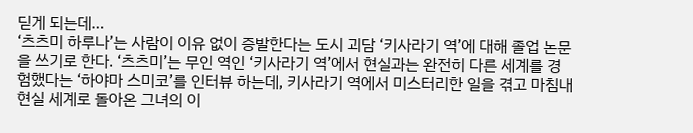딛게 되는데…
‘츠츠미 하루나’는 사람이 이유 없이 증발한다는 도시 괴담 ‘키사라기 역’에 대해 졸업 논문을 쓰기로 한다. ‘츠츠미’는 무인 역인 ‘키사라기 역’에서 현실과는 완전히 다른 세계를 경험했다는 ‘하야마 스미코’를 인터뷰 하는데, 키사라기 역에서 미스터리한 일을 겪고 마침내 현실 세계로 돌아온 그녀의 이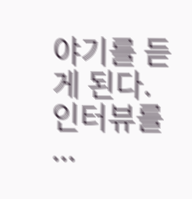야기를 듣게 된다. 인터뷰를 ...